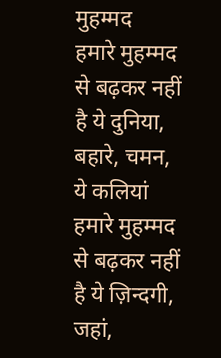मुहम्मद
हमारे मुहम्मद से बढ़कर नहीं है ये दुनिया, बहारे, चमन, ये कलियां हमारे मुहम्मद से बढ़कर नहीं है ये ज़िन्दगी, जहां,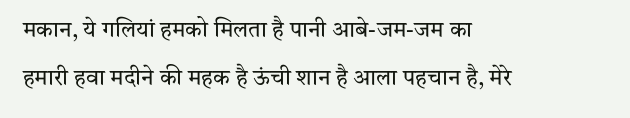मकान, ये गलियां हमको मिलता है पानी आबे-जम-जम का हमारी हवा मदीने की महक है ऊंची शान है आला पहचान है, मेरे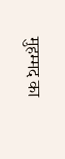मुहम्मद का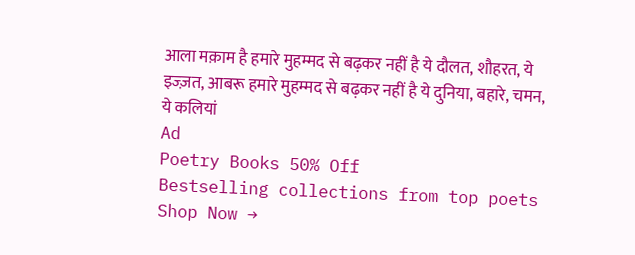आला मक़ाम है हमारे मुहम्मद से बढ़कर नहीं है ये दौलत, शौहरत, ये इज्ज़त, आबरू हमारे मुहम्मद से बढ़कर नहीं है ये दुनिया, बहारे, चमन, ये कलियां
Ad
Poetry Books 50% Off
Bestselling collections from top poets
Shop Now →